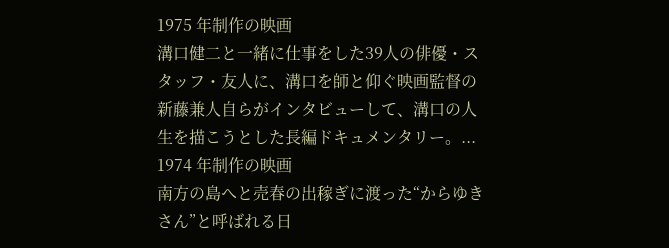1975 年制作の映画
溝口健二と一緒に仕事をした39人の俳優・スタッフ・友人に、溝口を師と仰ぐ映画監督の新藤兼人自らがインタビューして、溝口の人生を描こうとした長編ドキュメンタリー。...
1974 年制作の映画
南方の島へと売春の出稼ぎに渡った“からゆきさん”と呼ばれる日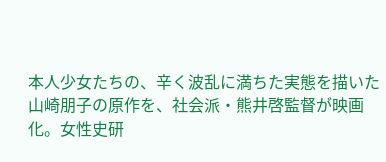本人少女たちの、辛く波乱に満ちた実態を描いた山崎朋子の原作を、社会派・熊井啓監督が映画化。女性史研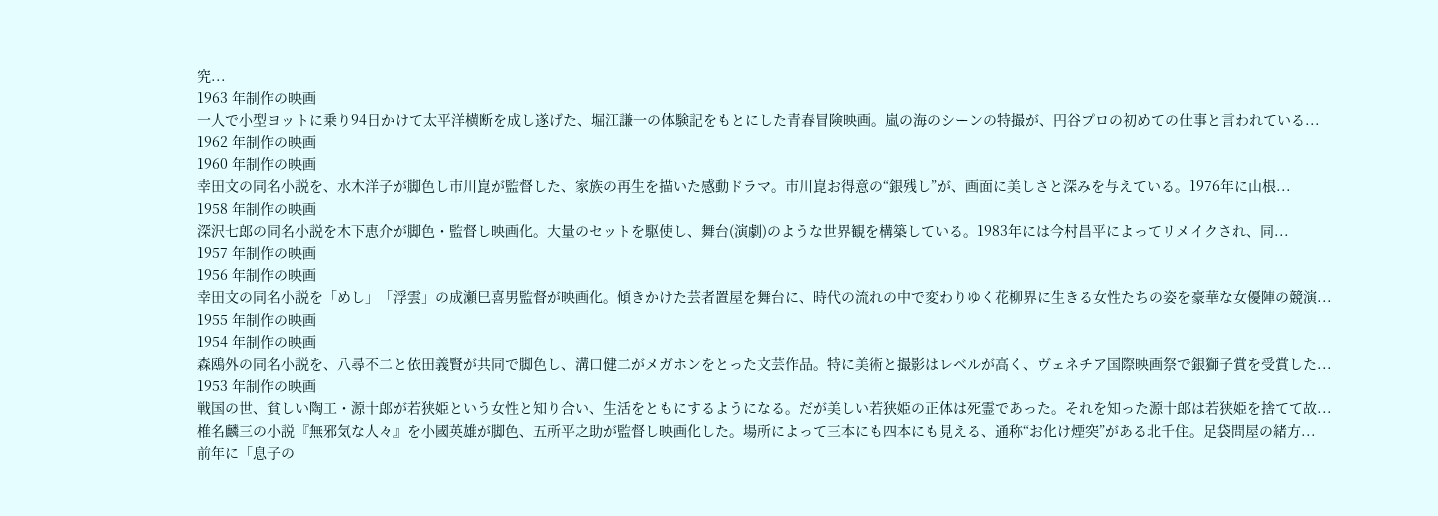究...
1963 年制作の映画
一人で小型ヨットに乗り94日かけて太平洋横断を成し遂げた、堀江謙一の体験記をもとにした青春冒険映画。嵐の海のシーンの特撮が、円谷プロの初めての仕事と言われている...
1962 年制作の映画
1960 年制作の映画
幸田文の同名小説を、水木洋子が脚色し市川崑が監督した、家族の再生を描いた感動ドラマ。市川崑お得意の“銀残し”が、画面に美しさと深みを与えている。1976年に山根...
1958 年制作の映画
深沢七郎の同名小説を木下恵介が脚色・監督し映画化。大量のセットを駆使し、舞台(演劇)のような世界観を構築している。1983年には今村昌平によってリメイクされ、同...
1957 年制作の映画
1956 年制作の映画
幸田文の同名小説を「めし」「浮雲」の成瀬巳喜男監督が映画化。傾きかけた芸者置屋を舞台に、時代の流れの中で変わりゆく花柳界に生きる女性たちの姿を豪華な女優陣の競演...
1955 年制作の映画
1954 年制作の映画
森鴎外の同名小説を、八尋不二と依田義賢が共同で脚色し、溝口健二がメガホンをとった文芸作品。特に美術と撮影はレベルが高く、ヴェネチア国際映画祭で銀獅子賞を受賞した...
1953 年制作の映画
戦国の世、貧しい陶工・源十郎が若狭姫という女性と知り合い、生活をともにするようになる。だが美しい若狭姫の正体は死霊であった。それを知った源十郎は若狭姫を捨てて故...
椎名麟三の小説『無邪気な人々』を小國英雄が脚色、五所平之助が監督し映画化した。場所によって三本にも四本にも見える、通称“お化け煙突”がある北千住。足袋問屋の緒方...
前年に「息子の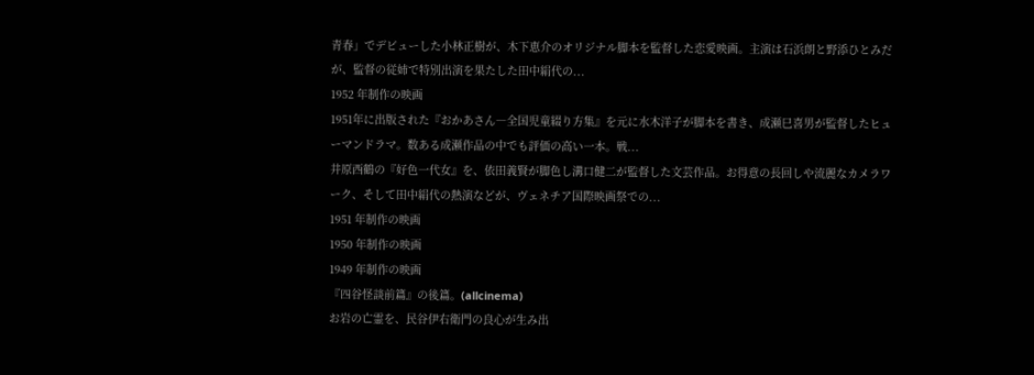青春」でデビューした小林正樹が、木下恵介のオリジナル脚本を監督した恋愛映画。主演は石浜朗と野添ひとみだが、監督の従姉で特別出演を果たした田中絹代の...
1952 年制作の映画
1951年に出版された『おかあさん―全国児童綴り方集』を元に水木洋子が脚本を書き、成瀬巳喜男が監督したヒューマンドラマ。数ある成瀬作品の中でも評価の高い一本。戦...
井原西鶴の『好色一代女』を、依田義賢が脚色し溝口健二が監督した文芸作品。お得意の長回しや流麗なカメラワーク、そして田中絹代の熱演などが、ヴェネチア国際映画祭での...
1951 年制作の映画
1950 年制作の映画
1949 年制作の映画
『四谷怪談前篇』の後篇。(allcinema)
お岩の亡霊を、民谷伊右衛門の良心が生み出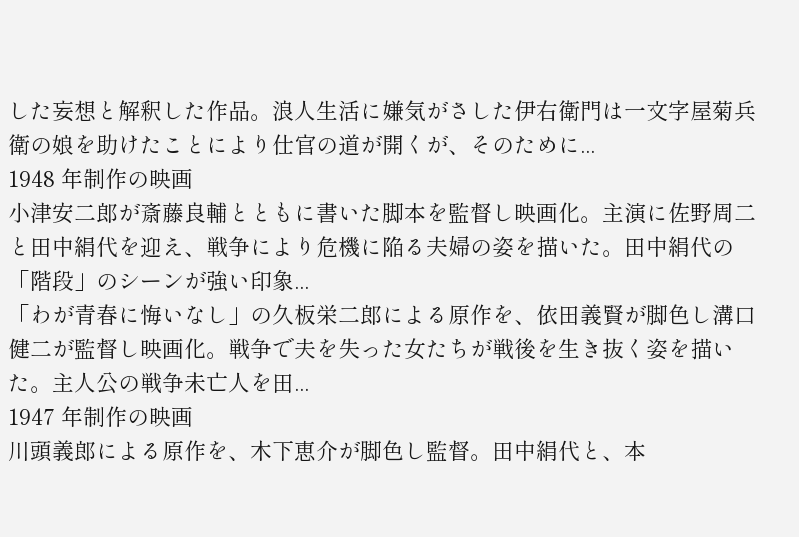した妄想と解釈した作品。浪人生活に嫌気がさした伊右衛門は一文字屋菊兵衛の娘を助けたことにより仕官の道が開くが、そのために...
1948 年制作の映画
小津安二郎が斎藤良輔とともに書いた脚本を監督し映画化。主演に佐野周二と田中絹代を迎え、戦争により危機に陥る夫婦の姿を描いた。田中絹代の「階段」のシーンが強い印象...
「わが青春に悔いなし」の久板栄二郎による原作を、依田義賢が脚色し溝口健二が監督し映画化。戦争で夫を失った女たちが戦後を生き抜く姿を描いた。主人公の戦争未亡人を田...
1947 年制作の映画
川頭義郎による原作を、木下恵介が脚色し監督。田中絹代と、本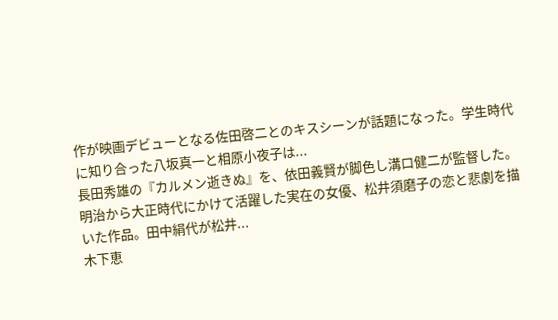作が映画デビューとなる佐田啓二とのキスシーンが話題になった。学生時代に知り合った八坂真一と相原小夜子は...
長田秀雄の『カルメン逝きぬ』を、依田義賢が脚色し溝口健二が監督した。明治から大正時代にかけて活躍した実在の女優、松井須磨子の恋と悲劇を描いた作品。田中絹代が松井...
木下恵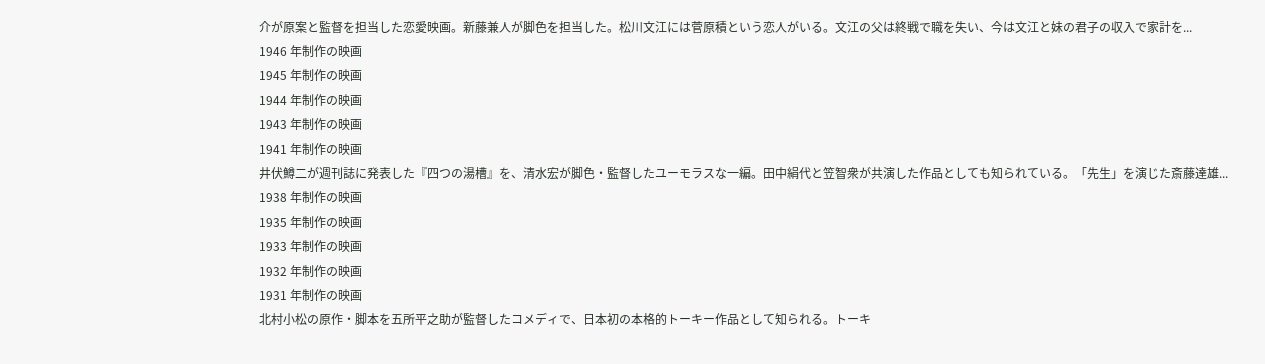介が原案と監督を担当した恋愛映画。新藤兼人が脚色を担当した。松川文江には菅原積という恋人がいる。文江の父は終戦で職を失い、今は文江と妹の君子の収入で家計を...
1946 年制作の映画
1945 年制作の映画
1944 年制作の映画
1943 年制作の映画
1941 年制作の映画
井伏鱒二が週刊誌に発表した『四つの湯槽』を、清水宏が脚色・監督したユーモラスな一編。田中絹代と笠智衆が共演した作品としても知られている。「先生」を演じた斎藤達雄...
1938 年制作の映画
1935 年制作の映画
1933 年制作の映画
1932 年制作の映画
1931 年制作の映画
北村小松の原作・脚本を五所平之助が監督したコメディで、日本初の本格的トーキー作品として知られる。トーキ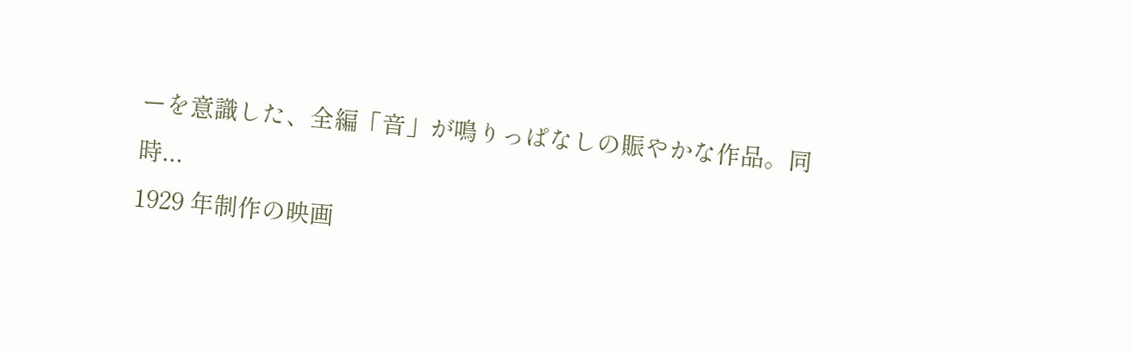ーを意識した、全編「音」が鳴りっぱなしの賑やかな作品。同時...
1929 年制作の映画